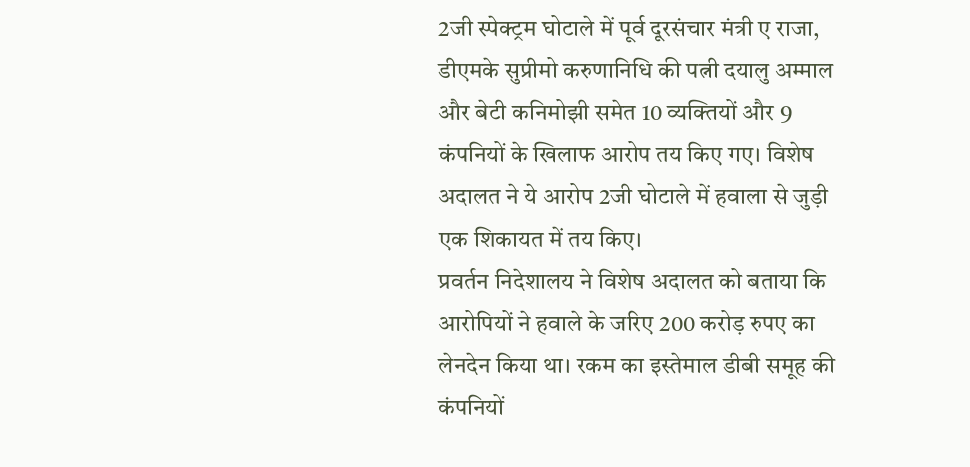2जी स्पेक्ट्रम घोटाले में पूर्व दूरसंचार मंत्री ए राजा, डीएमके सुप्रीमो करुणानिधि की पत्नी दयालु अम्माल और बेटी कनिमोझी समेत 10 व्यक्तियों और 9 कंपनियों के खिलाफ आरोप तय किए गए। विशेष अदालत ने ये आरोप 2जी घोटाले में हवाला से जुड़ी एक शिकायत में तय किए।
प्रवर्तन निदेशालय ने विशेष अदालत को बताया कि आरोपियों ने हवाले के जरिए 200 करोड़ रुपए का लेनदेन किया था। रकम का इस्तेमाल डीबी समूह की कंपनियों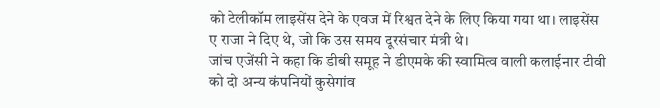को टेलीकॉम लाइसेंस देने के एवज में रिश्वत देने के लिए किया गया था। लाइसेंस ए राजा ने दिए थे, जो कि उस समय दूरसंचार मंत्री थे।
जांच एजेंसी ने कहा कि डीबी समूह ने डीएमके की स्वामित्व वाली कलाईनार टीवी को दो अन्य कंपनियों कुसेगांव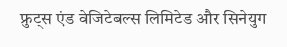फ्रुट्स एंड वेजिटेबल्स लिमिटेड और सिनेयुग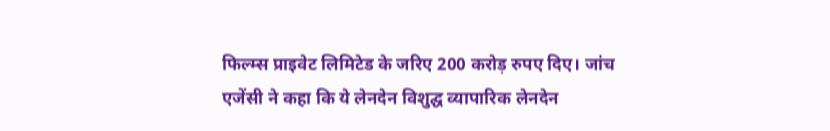फिल्म्स प्राइवेट लिमिटेड के जरिए 200 करोड़ रुपए दिए। जांच एजेंसी ने कहा कि ये लेनदेन विशुद्घ व्यापारिक लेनदेन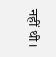नहीं थी।